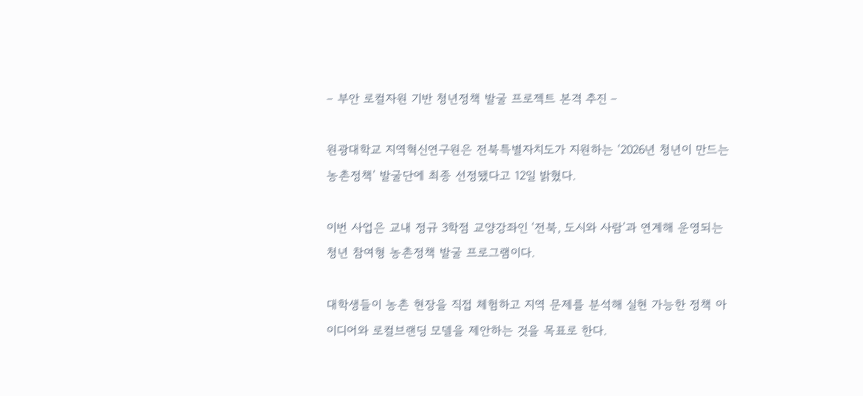– 부안 로컬자원 기반 청년정책 발굴 프로젝트 본격 추진 –

원광대학교 지역혁신연구원은 전북특별자치도가 지원하는 ‘2026년 청년이 만드는 농촌정책’ 발굴단에 최종 선정됐다고 12일 밝혔다.

이번 사업은 교내 정규 3학점 교양강좌인 ‘전북, 도시와 사람’과 연계해 운영되는 청년 참여형 농촌정책 발굴 프로그램이다.

대학생들이 농촌 현장을 직접 체험하고 지역 문제를 분석해 실현 가능한 정책 아이디어와 로컬브랜딩 모델을 제안하는 것을 목표로 한다.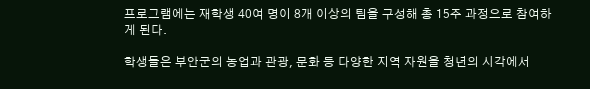프로그램에는 재학생 40여 명이 8개 이상의 팀을 구성해 총 15주 과정으로 참여하게 된다.

학생들은 부안군의 농업과 관광, 문화 등 다양한 지역 자원을 청년의 시각에서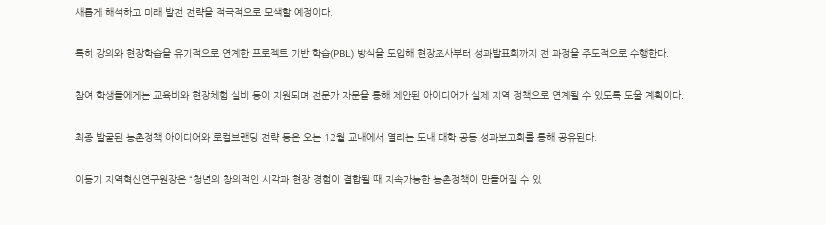새롭게 해석하고 미래 발전 전략을 적극적으로 모색할 예정이다.

특히 강의와 현장학습을 유기적으로 연계한 프로젝트 기반 학습(PBL) 방식을 도입해 현장조사부터 성과발표회까지 전 과정을 주도적으로 수행한다.

참여 학생들에게는 교육비와 현장체험 실비 등이 지원되며 전문가 자문을 통해 제안된 아이디어가 실제 지역 정책으로 연계될 수 있도록 도울 계획이다.

최종 발굴된 농촌정책 아이디어와 로컬브랜딩 전략 등은 오는 12월 교내에서 열리는 도내 대학 공동 성과보고회를 통해 공유된다.

이동기 지역혁신연구원장은 “청년의 창의적인 시각과 현장 경험이 결합될 때 지속가능한 농촌정책이 만들어질 수 있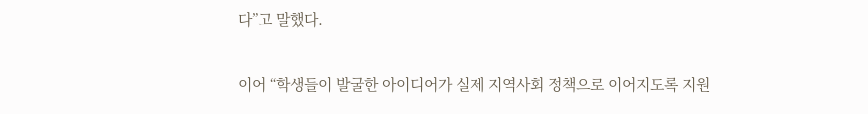다”고 말했다.

이어 “학생들이 발굴한 아이디어가 실제 지역사회 정책으로 이어지도록 지원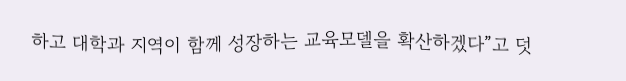하고 대학과 지역이 함께 성장하는 교육모델을 확산하겠다”고 덧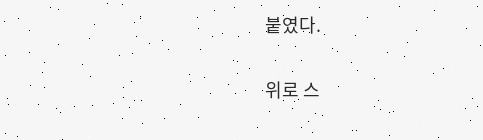붙였다.

위로 스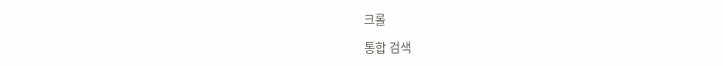크롤

통합 검색